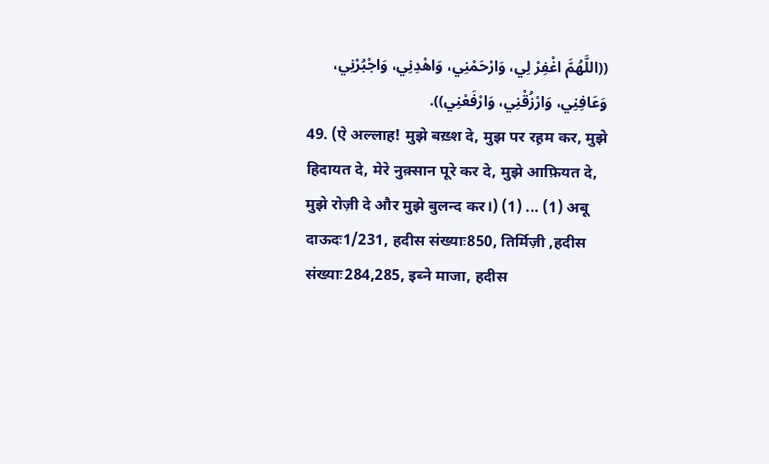((اللَّهُمَّ اغْفِرْ لِي، وَارْحَمْنِي، وَاهْدِنِي، وَاجْبُرْنِي، وَعَافِنِي، وَارْزُقْنِي، وَارْفَعْنِي)).
49. (ऐ अल्लाह! मुझे बख़्श दे, मुझ पर रह़म कर, मुझे हिदायत दे, मेरे नुक़्सान पूरे कर दे, मुझे आफ़ियत दे, मुझे रोज़ी दे और मुझे बुलन्द कर।) (1) ... (1) अबू दाऊदः1/231, हदीस संख्याः850, तिर्मिज़ी ,हदीस संख्याः284,285, इब्ने माजा, हदीस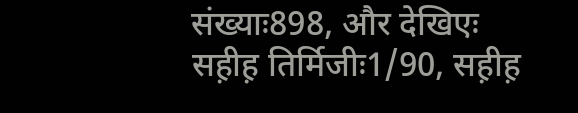संख्याः898, और देखिएः सह़ीह़ तिर्मिजीः1/90, सह़ीह़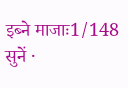इब्ने माजाः1/148
सुनें ·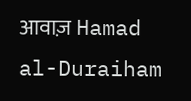आवाज़ Hamad al-Duraiham